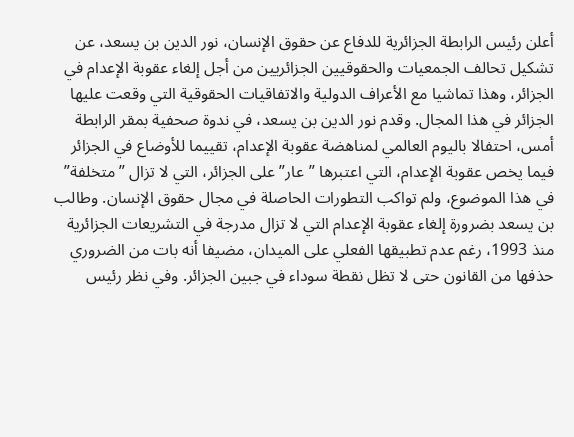أعلن رئيس الرابطة الجزائرية للدفاع عن حقوق الإنسان، نور الدين بن يسعد، عن تشكيل تحالف الجمعيات والحقوقيين الجزائريين من أجل إلغاء عقوبة الإعدام في الجزائر، وهذا تماشيا مع الأعراف الدولية والاتفاقيات الحقوقية التي وقعت عليها الجزائر في هذا المجال. وقدم نور الدين بن يسعد، في ندوة صحفية بمقر الرابطة أمس، احتفالا باليوم العالمي لمناهضة عقوبة الإعدام، تقييما للأوضاع في الجزائر فيما يخص عقوبة الإعدام، التي اعتبرها ”عار” على الجزائر، التي لا تزال ”متخلفة” في هذا الموضوع، ولم تواكب التطورات الحاصلة في مجال حقوق الإنسان. وطالب بن يسعد بضرورة إلغاء عقوبة الإعدام التي لا تزال مدرجة في التشريعات الجزائرية منذ 1993، رغم عدم تطبيقها الفعلي على الميدان، مضيفا أنه بات من الضروري حذفها من القانون حتى لا تظل نقطة سوداء في جبين الجزائر. وفي نظر رئيس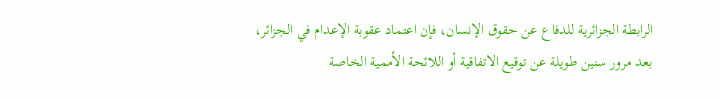الرابطة الجزائرية للدفاع عن حقوق الإنسان، فإن اعتماد عقوبة الإعدام في الجزائر، بعد مرور سنين طويلة عن توقيع الاتفاقية أو اللائحة الأممية الخاصة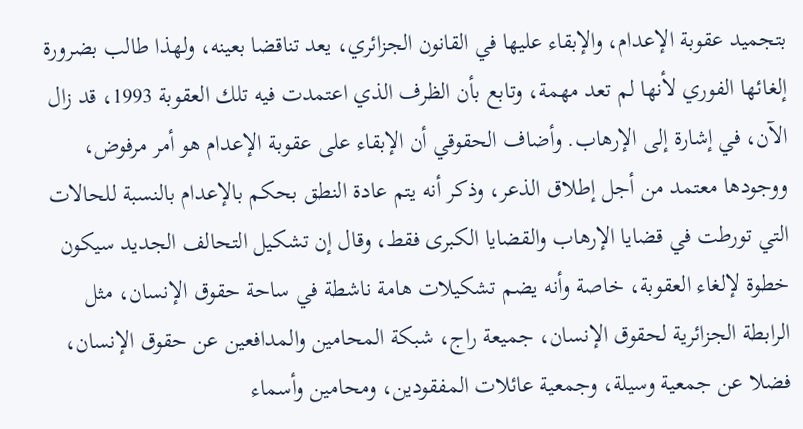بتجميد عقوبة الإعدام، والإبقاء عليها في القانون الجزائري، يعد تناقضا بعينه، ولهذا طالب بضرورة إلغائها الفوري لأنها لم تعد مهمة، وتابع بأن الظرف الذي اعتمدت فيه تلك العقوبة 1993، قد زال الآن، في إشارة إلى الإرهاب. وأضاف الحقوقي أن الإبقاء على عقوبة الإعدام هو أمر مرفوض، ووجودها معتمد من أجل إطلاق الذعر، وذكر أنه يتم عادة النطق بحكم بالإعدام بالنسبة للحالات التي تورطت في قضايا الإرهاب والقضايا الكبرى فقط، وقال إن تشكيل التحالف الجديد سيكون خطوة لإلغاء العقوبة، خاصة وأنه يضم تشكيلات هامة ناشطة في ساحة حقوق الإنسان، مثل الرابطة الجزائرية لحقوق الإنسان، جميعة راج، شبكة المحامين والمدافعين عن حقوق الإنسان، فضلا عن جمعية وسيلة، وجمعية عائلات المفقودين، ومحامين وأسماء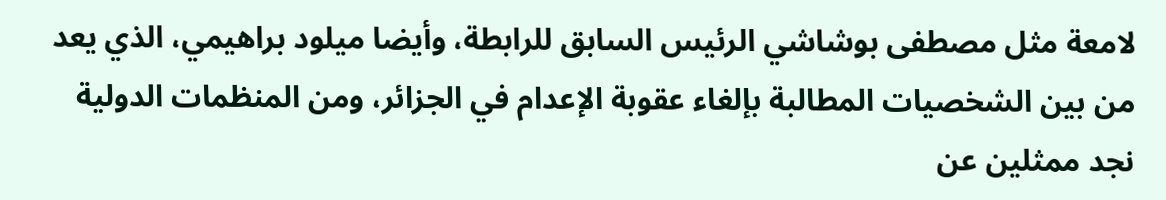لامعة مثل مصطفى بوشاشي الرئيس السابق للرابطة، وأيضا ميلود براهيمي، الذي يعد من بين الشخصيات المطالبة بإلغاء عقوبة الإعدام في الجزائر، ومن المنظمات الدولية نجد ممثلين عن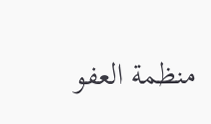منظمة العفو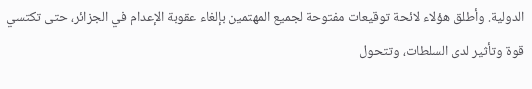الدولية. وأطلق هؤلاء لائحة توقيعات مفتوحة لجميع المهتمين بإلغاء عقوبة الإعدام في الجزائر، حتى تكتسي قوة وتأثير لدى السلطات، وتتحول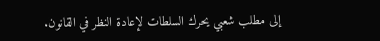إلى مطلب شعبي يحرك السلطات لإعادة النظر في القانون.